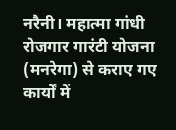नरैनी। महात्मा गांधी रोजगार गारंटी योजना (मनरेगा) से कराए गए कार्यों में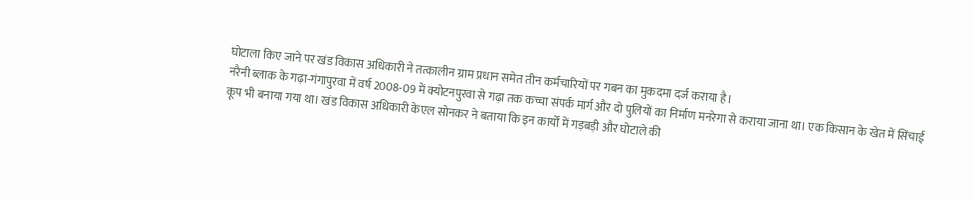घोटाला किए जाने पर खंड विकास अधिकारी ने तत्कालीन ग्राम प्रधान समेत तीन कर्मचारियों पर गबन का मुकदमा दर्ज कराया है।
नरैनी ब्लाक के गढ़ा-गंगापुरवा में वर्ष 2008-09 में क्योटनपुरवा से गढ़ा तक कच्चा संपर्क मार्ग और दो पुलियों का निर्माण मनरेगा से कराया जाना था। एक किसान के खेत में सिंचाई कूप भी बनाया गया था। खंड विकास अधिकारी केएल सोनकर ने बताया कि इन कार्यों में गड़बड़ी और घोटाले की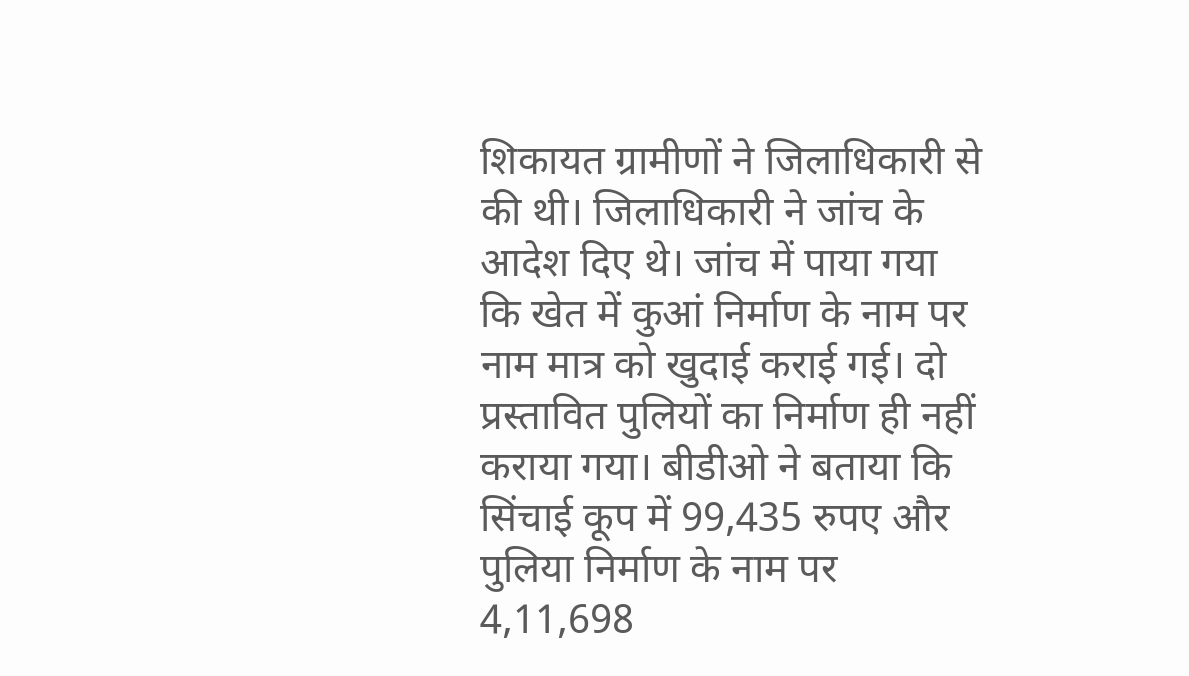शिकायत ग्रामीणों ने जिलाधिकारी से की थी। जिलाधिकारी ने जांच के आदेश दिए थे। जांच में पाया गया कि खेत में कुआं निर्माण के नाम पर नाम मात्र को खुदाई कराई गई। दो प्रस्तावित पुलियों का निर्माण ही नहीं कराया गया। बीडीओ ने बताया कि सिंचाई कूप में 99,435 रुपए और पुलिया निर्माण के नाम पर 4,11,698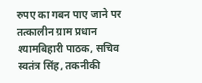रुपए का गबन पाए जाने पर तत्कालीन ग्राम प्रधान श्यामबिहारी पाठक, सचिव स्वतंत्र सिंह, तकनीकी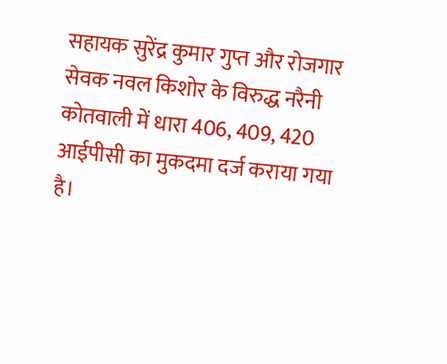सहायक सुरेंद्र कुमार गुप्त और रोजगार सेवक नवल किशोर के विरुद्ध नरैनी कोतवाली में धारा 406, 409, 420 आईपीसी का मुकदमा दर्ज कराया गया है।